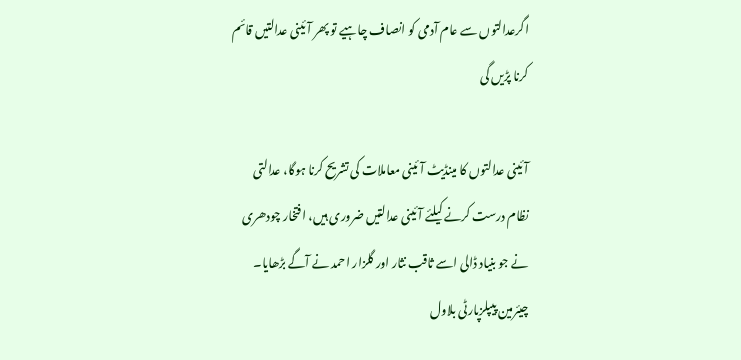اگرعدالتوں سے عام آدمی کو انصاف چاہیے تو پھر آئینی عدالتیں قائم کرنا پڑیں گی

آئینی عدالتوں کا مینڈیٹ آئینی معاملات کی تشریح کرنا ہوگا، عدالتی نظام درست کرنے کیلئے آئینی عدالتیں ضروری ہیں، افتخار چودھری نے جو بنیاد ڈالی اسے ثاقب نثار اور گلزار احمد نے آگے بڑھایا۔ چیئرمین پیپلزپارٹی بلاول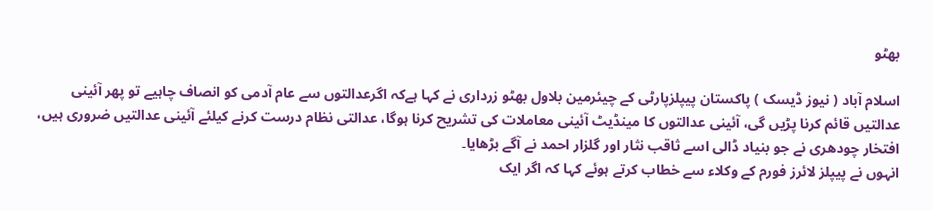بھٹو

اسلام آباد ( نیوز ڈیسک ) پاکستان پیپلزپارٹی کے چیئرمین بلاول بھٹو زرداری نے کہا ہےکہ اگرعدالتوں سے عام آدمی کو انصاف چاہیے تو پھر آئینی عدالتیں قائم کرنا پڑیں گی، آئینی عدالتوں کا مینڈیٹ آئینی معاملات کی تشریح کرنا ہوگا، عدالتی نظام درست کرنے کیلئے آئینی عدالتیں ضروری ہیں، افتخار چودھری نے جو بنیاد ڈالی اسے ثاقب نثار اور گلزار احمد نے آگے بڑھایا۔
انہوں نے پیپلز لائرز فورم کے وکلاء سے خطاب کرتے ہوئے کہا کہ اگر ایک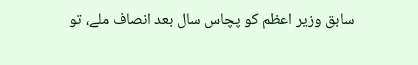سابق وزیر اعظم کو پچاس سال بعد انصاف ملے، تو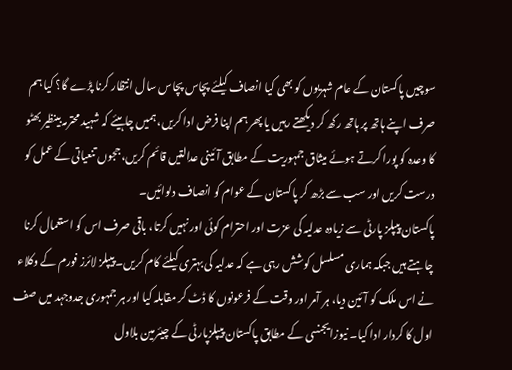سوچیں پاکستان کے عام شہریوں کو بھی کیا انصاف کیلئے پچاس پچاس سال انتظار کرنا پڑے گا؟ کیا ہم صرف اپنے ہاتھ پر ہاتھ رکھ کر دیکھتے رہیں یا پھر ہم اپنا فرض ادا کریں، ہمیں چاہیئے کہ شہید محترمہ بینظیر بھٹو کا وعدہ کو پورا کرتے ہوئے میثاق جمہوریت کے مطابق آئینی عدالتیں قائم کریں، ججوں تنعیاتی کے عمل کو درست کریں اور سب سے بڑھ کر پاکستان کے عوام کو انصاف دلوائیں۔
پاکستان پیپلز پارٹی سے زیادہ عدلیہ کی عزت اور احترام کوئی اور نہیں کرتا، باقی صرف اس کو استعمال کرنا چاہتے ہیں جبکہ ہماری مسلسل کوشش رہی ہے کہ عدلیہ کی بہتری کیلئے کام کریں۔ پیپلز لائرز فورم کے وکلاء نے اس ملک کو آئین دیا، ہر آمر اور وقت کے فرعونوں کا ڈٹ کر مقابلہ کیا اور ہر جمہوری جدوجہد میں صف اول کا کردار ادا کیا۔ نیوزایجنسی کے مطابق پاکستان پیپلزپارٹی کے چیئرمین بلاول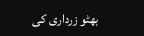بھٹو زرداری کی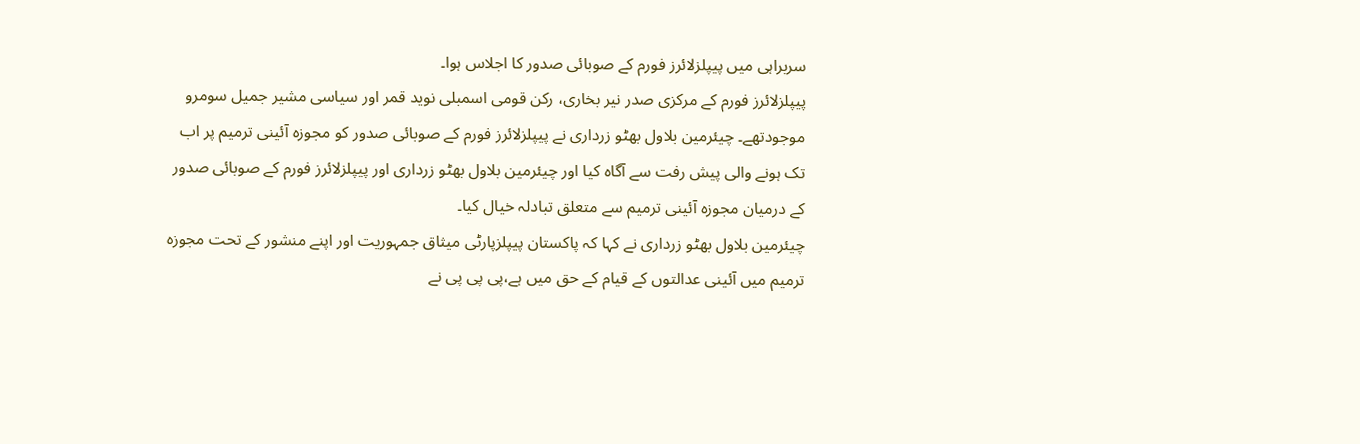سربراہی میں پیپلزلائرز فورم کے صوبائی صدور کا اجلاس ہوا۔
پیپلزلائرز فورم کے مرکزی صدر نیر بخاری، رکن قومی اسمبلی نوید قمر اور سیاسی مشیر جمیل سومرو موجودتھے۔ چیئرمین بلاول بھٹو زرداری نے پیپلزلائرز فورم کے صوبائی صدور کو مجوزہ آئینی ترمیم پر اب تک ہونے والی پیش رفت سے آگاہ کیا اور چیئرمین بلاول بھٹو زرداری اور پیپلزلائرز فورم کے صوبائی صدور کے درمیان مجوزہ آئینی ترمیم سے متعلق تبادلہ خیال کیا۔
چیئرمین بلاول بھٹو زرداری نے کہا کہ پاکستان پیپلزپارٹی میثاق جمہوریت اور اپنے منشور کے تحت مجوزہ ترمیم میں آئینی عدالتوں کے قیام کے حق میں ہے،پی پی پی نے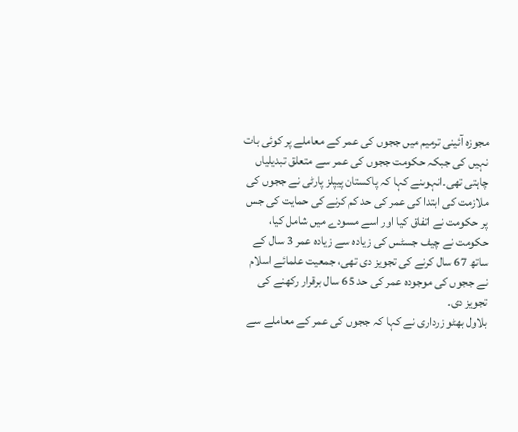مجوزہ آئینی ترمیم میں ججوں کی عمر کے معاملے پر کوئی بات نہیں کی جبکہ حکومت ججوں کی عمر سے متعلق تبدیلیاں چاہتی تھی۔انہوںنے کہا کہ پاکستان پیپلز پارٹی نے ججوں کی ملازمت کی ابتدا کی عمر کی حد کم کرنے کی حمایت کی جس پر حکومت نے اتفاق کیا اور اسے مسودے میں شامل کیا، حکومت نے چیف جسٹس کی زیادہ سے زیادہ عمر 3 سال کے ساتھ 67 سال کرنے کی تجویز دی تھی، جمعیت علمائے اسلام نے ججوں کی موجودہ عمر کی حد 65 سال برقرار رکھنے کی تجویز دی۔
بلاول بھٹو زرداری نے کہا کہ ججوں کی عمر کے معاملے سے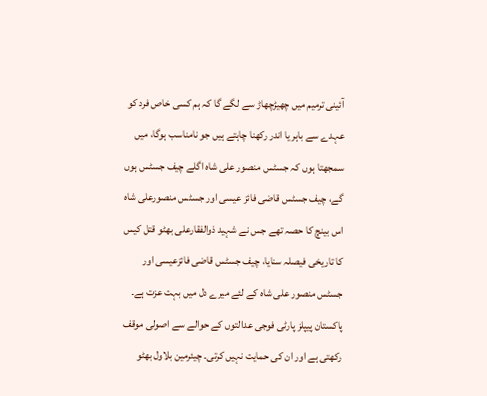آئینی ترمیم میں چھیڑچھاڑ سے لگے گا کہ ہم کسی خاص فرد کو عہدے سے باہر یا اندر رکھنا چاہتے ہیں جو نامناسب ہوگا، میں سمجھتا ہوں کہ جسٹس منصور علی شاہ اگلے چیف جسٹس ہوں گے، چیف جسٹس قاضی فائز عیسی اور جسٹس منصورعلی شاہ اس بینچ کا حصہ تھے جس نے شہید ذوالفقارعلی بھٹو قتل کیس کا تاریخی فیصلہ سنایا، چیف جسٹس قاضی فائزعیسی اور جسٹس منصور علی شاہ کے لئے میرے دل میں بہت عزت ہے۔
پاکستان پیپلز پارٹی فوجی عدالتوں کے حوالے سے اصولی موقف رکھتی ہے اور ان کی حمایت نہیں کرتی۔ چیئرمین بلاول بھٹو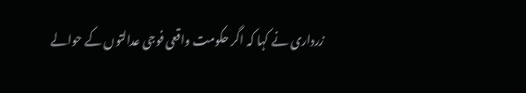زرداری نے کہا کہ اگر حکومت واقعی فوجی عدالتوں کے حوالے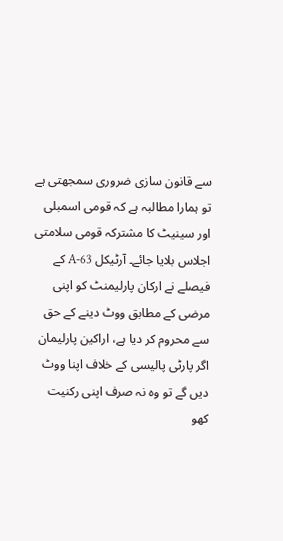سے قانون سازی ضروری سمجھتی ہے تو ہمارا مطالبہ ہے کہ قومی اسمبلی اور سینیٹ کا مشترکہ قومی سلامتی اجلاس بلایا جائے۔ آرٹیکل 63-A کے فیصلے نے ارکان پارلیمنٹ کو اپنی مرضی کے مطابق ووٹ دینے کے حق سے محروم کر دیا ہے، اراکین پارلیمان اگر پارٹی پالیسی کے خلاف اپنا ووٹ دیں گے تو وہ نہ صرف اپنی رکنیت کھو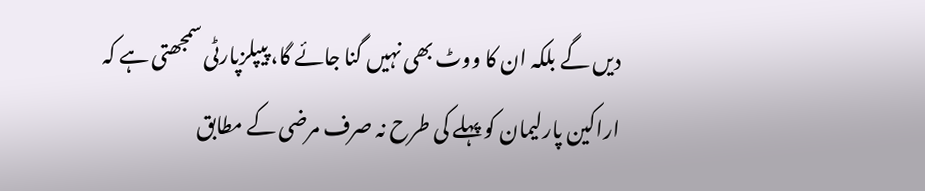دیں گے بلکہ ان کا ووٹ بھی نہیں گنا جائے گا، پیپلزپارٹی سمجھتی ہے کہ اراکین پارلیمان کو پہلے کی طرح نہ صرف مرضی کے مطابق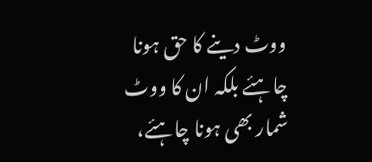ووٹ دینے کا حق ہونا چاہئے بلکہ ان کا ووٹ شمار بھی ہونا چاہئے،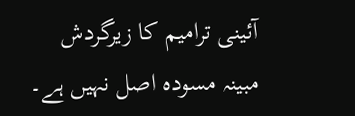آئینی ترامیم کا زیرگردش مبینہ مسودہ اصل نہیں ہے۔